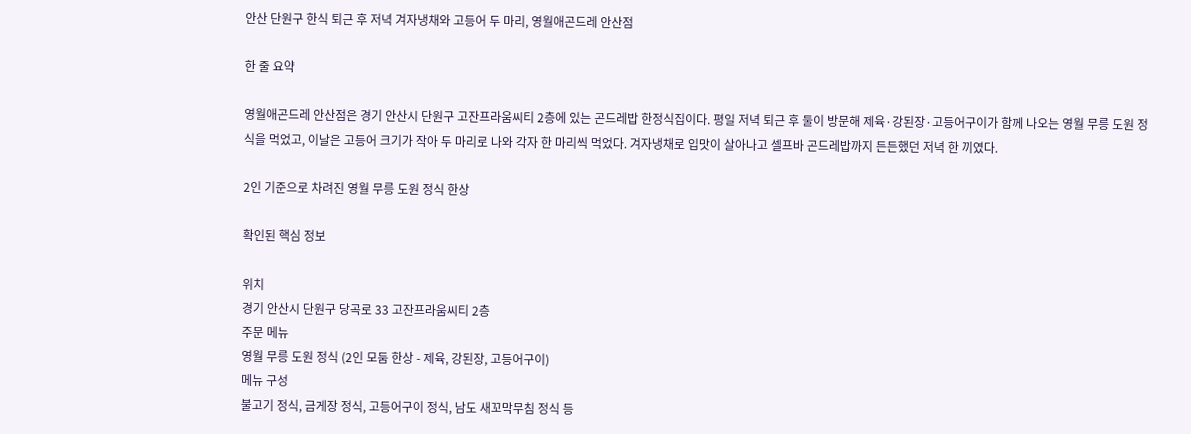안산 단원구 한식 퇴근 후 저녁 겨자냉채와 고등어 두 마리, 영월애곤드레 안산점

한 줄 요약

영월애곤드레 안산점은 경기 안산시 단원구 고잔프라움씨티 2층에 있는 곤드레밥 한정식집이다. 평일 저녁 퇴근 후 둘이 방문해 제육·강된장·고등어구이가 함께 나오는 영월 무릉 도원 정식을 먹었고, 이날은 고등어 크기가 작아 두 마리로 나와 각자 한 마리씩 먹었다. 겨자냉채로 입맛이 살아나고 셀프바 곤드레밥까지 든든했던 저녁 한 끼였다.

2인 기준으로 차려진 영월 무릉 도원 정식 한상

확인된 핵심 정보

위치
경기 안산시 단원구 당곡로 33 고잔프라움씨티 2층
주문 메뉴
영월 무릉 도원 정식 (2인 모둠 한상 - 제육, 강된장, 고등어구이)
메뉴 구성
불고기 정식, 금게장 정식, 고등어구이 정식, 남도 새꼬막무침 정식 등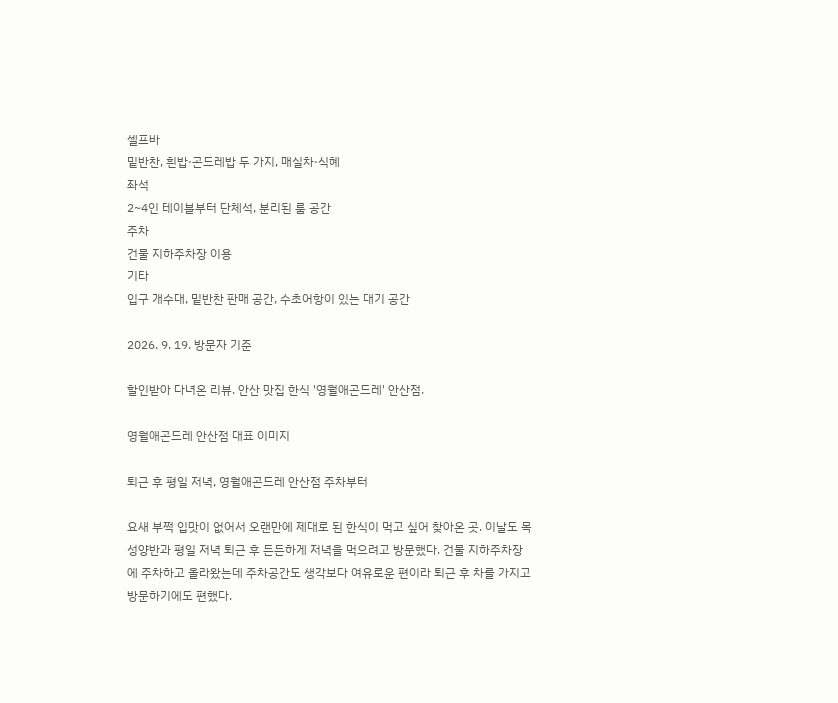셀프바
밑반찬, 흰밥·곤드레밥 두 가지, 매실차·식혜
좌석
2~4인 테이블부터 단체석, 분리된 룸 공간
주차
건물 지하주차장 이용
기타
입구 개수대, 밑반찬 판매 공간, 수초어항이 있는 대기 공간

2026. 9. 19. 방문자 기준

할인받아 다녀온 리뷰. 안산 맛집 한식 '영월애곤드레' 안산점.

영월애곤드레 안산점 대표 이미지

퇴근 후 평일 저녁, 영월애곤드레 안산점 주차부터

요새 부쩍 입맛이 없어서 오랜만에 제대로 된 한식이 먹고 싶어 찾아온 곳. 이날도 목성양반과 평일 저녁 퇴근 후 든든하게 저녁을 먹으려고 방문했다. 건물 지하주차장에 주차하고 올라왔는데 주차공간도 생각보다 여유로운 편이라 퇴근 후 차를 가지고 방문하기에도 편했다.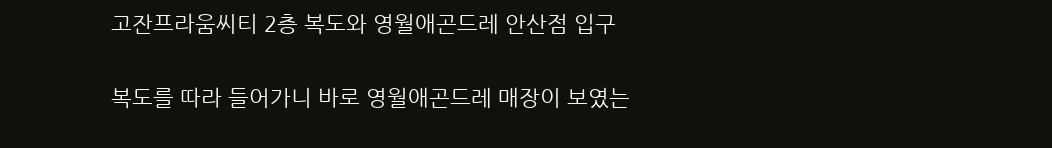고잔프라움씨티 2층 복도와 영월애곤드레 안산점 입구

복도를 따라 들어가니 바로 영월애곤드레 매장이 보였는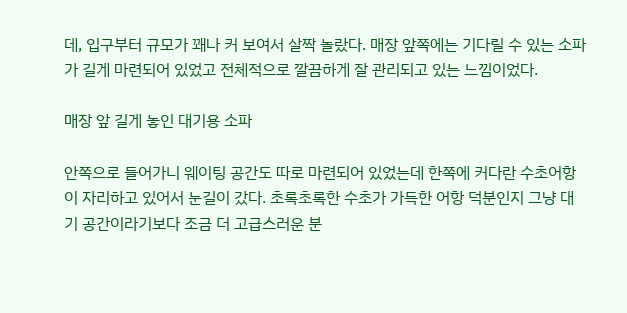데, 입구부터 규모가 꽤나 커 보여서 살짝 놀랐다. 매장 앞쪽에는 기다릴 수 있는 소파가 길게 마련되어 있었고 전체적으로 깔끔하게 잘 관리되고 있는 느낌이었다.

매장 앞 길게 놓인 대기용 소파

안쪽으로 들어가니 웨이팅 공간도 따로 마련되어 있었는데 한쪽에 커다란 수초어항이 자리하고 있어서 눈길이 갔다. 초록초록한 수초가 가득한 어항 덕분인지 그냥 대기 공간이라기보다 조금 더 고급스러운 분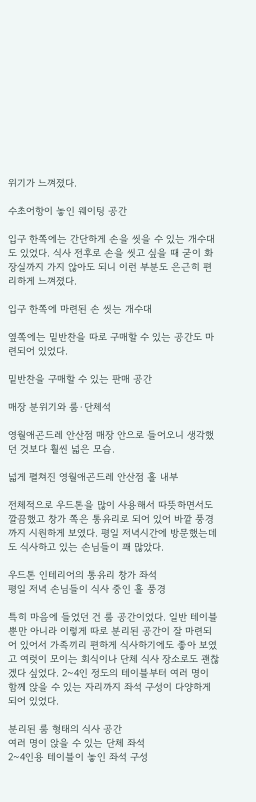위기가 느껴졌다.

수초어항이 놓인 웨이팅 공간

입구 한쪽에는 간단하게 손을 씻을 수 있는 개수대도 있었다. 식사 전후로 손을 씻고 싶을 때 굳이 화장실까지 가지 않아도 되니 이런 부분도 은근히 편리하게 느껴졌다.

입구 한쪽에 마련된 손 씻는 개수대

옆쪽에는 밑반찬을 따로 구매할 수 있는 공간도 마련되어 있었다.

밑반찬을 구매할 수 있는 판매 공간

매장 분위기와 룸·단체석

영월애곤드레 안산점 매장 안으로 들어오니 생각했던 것보다 훨씬 넓은 모습.

넓게 펼쳐진 영월애곤드레 안산점 홀 내부

전체적으로 우드톤을 많이 사용해서 따뜻하면서도 깔끔했고 창가 쪽은 통유리로 되어 있어 바깥 풍경까지 시원하게 보였다. 평일 저녁시간에 방문했는데도 식사하고 있는 손님들이 꽤 많았다.

우드톤 인테리어의 통유리 창가 좌석
평일 저녁 손님들이 식사 중인 홀 풍경

특히 마음에 들었던 건 룸 공간이었다. 일반 테이블뿐만 아니라 이렇게 따로 분리된 공간이 잘 마련되어 있어서 가족끼리 편하게 식사하기에도 좋아 보였고 여럿이 모이는 회식이나 단체 식사 장소로도 괜찮겠다 싶었다. 2~4인 정도의 테이블부터 여러 명이 함께 앉을 수 있는 자리까지 좌석 구성이 다양하게 되어 있었다.

분리된 룸 형태의 식사 공간
여러 명이 앉을 수 있는 단체 좌석
2~4인용 테이블이 놓인 좌석 구성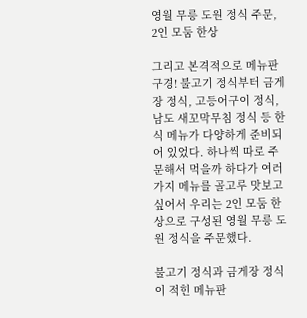영월 무릉 도원 정식 주문, 2인 모둠 한상

그리고 본격적으로 메뉴판 구경! 불고기 정식부터 금게장 정식, 고등어구이 정식, 남도 새꼬막무침 정식 등 한식 메뉴가 다양하게 준비되어 있었다. 하나씩 따로 주문해서 먹을까 하다가 여러 가지 메뉴를 골고루 맛보고 싶어서 우리는 2인 모둠 한상으로 구성된 영월 무릉 도원 정식을 주문했다.

불고기 정식과 금게장 정식이 적힌 메뉴판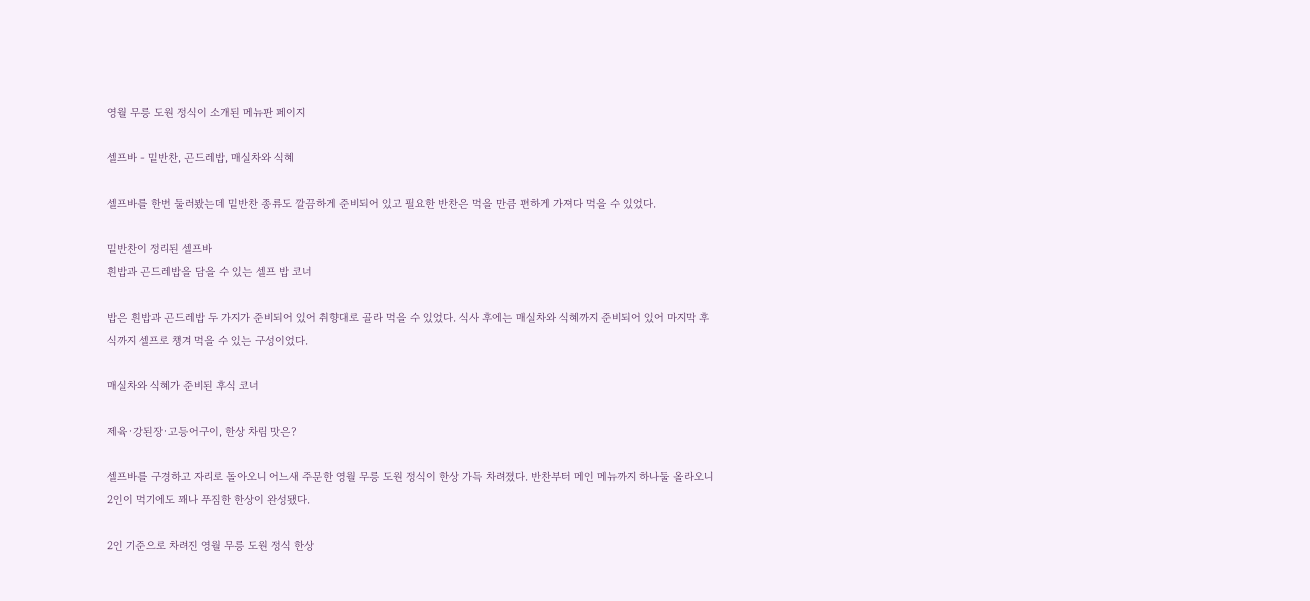영월 무릉 도원 정식이 소개된 메뉴판 페이지

셀프바 - 밑반찬, 곤드레밥, 매실차와 식혜

셀프바를 한번 둘러봤는데 밑반찬 종류도 깔끔하게 준비되어 있고 필요한 반찬은 먹을 만큼 편하게 가져다 먹을 수 있었다.

밑반찬이 정리된 셀프바
흰밥과 곤드레밥을 담을 수 있는 셀프 밥 코너

밥은 흰밥과 곤드레밥 두 가지가 준비되어 있어 취향대로 골라 먹을 수 있었다. 식사 후에는 매실차와 식혜까지 준비되어 있어 마지막 후식까지 셀프로 챙겨 먹을 수 있는 구성이었다.

매실차와 식혜가 준비된 후식 코너

제육·강된장·고등어구이, 한상 차림 맛은?

셀프바를 구경하고 자리로 돌아오니 어느새 주문한 영월 무릉 도원 정식이 한상 가득 차려졌다. 반찬부터 메인 메뉴까지 하나둘 올라오니 2인이 먹기에도 꽤나 푸짐한 한상이 완성됐다.

2인 기준으로 차려진 영월 무릉 도원 정식 한상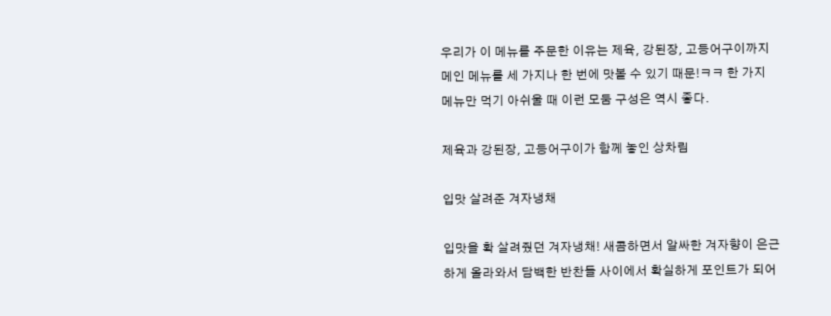우리가 이 메뉴를 주문한 이유는 제육, 강된장, 고등어구이까지 메인 메뉴를 세 가지나 한 번에 맛볼 수 있기 때문!ㅋㅋ 한 가지 메뉴만 먹기 아쉬울 때 이런 모둠 구성은 역시 좋다.

제육과 강된장, 고등어구이가 함께 놓인 상차림

입맛 살려준 겨자냉채

입맛을 확 살려줬던 겨자냉채! 새콤하면서 알싸한 겨자향이 은근하게 올라와서 담백한 반찬들 사이에서 확실하게 포인트가 되어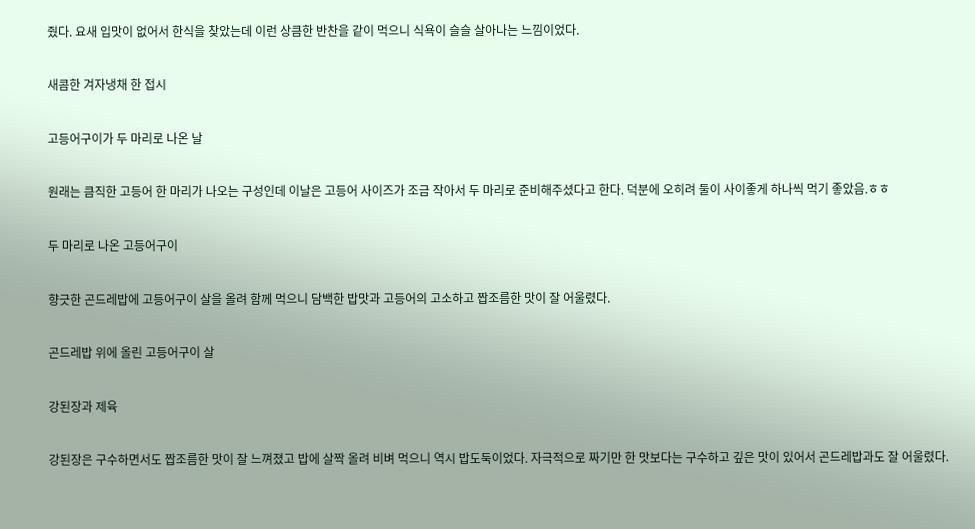줬다. 요새 입맛이 없어서 한식을 찾았는데 이런 상큼한 반찬을 같이 먹으니 식욕이 슬슬 살아나는 느낌이었다.

새콤한 겨자냉채 한 접시

고등어구이가 두 마리로 나온 날

원래는 큼직한 고등어 한 마리가 나오는 구성인데 이날은 고등어 사이즈가 조금 작아서 두 마리로 준비해주셨다고 한다. 덕분에 오히려 둘이 사이좋게 하나씩 먹기 좋았음.ㅎㅎ

두 마리로 나온 고등어구이

향긋한 곤드레밥에 고등어구이 살을 올려 함께 먹으니 담백한 밥맛과 고등어의 고소하고 짭조름한 맛이 잘 어울렸다.

곤드레밥 위에 올린 고등어구이 살

강된장과 제육

강된장은 구수하면서도 짭조름한 맛이 잘 느껴졌고 밥에 살짝 올려 비벼 먹으니 역시 밥도둑이었다. 자극적으로 짜기만 한 맛보다는 구수하고 깊은 맛이 있어서 곤드레밥과도 잘 어울렸다.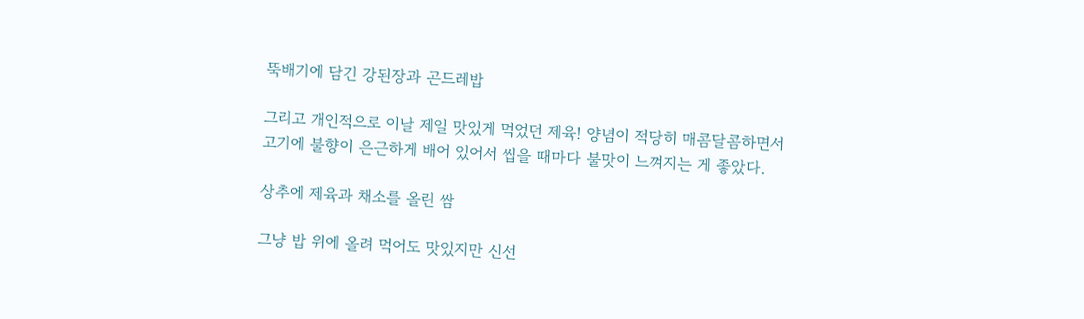뚝배기에 담긴 강된장과 곤드레밥

그리고 개인적으로 이날 제일 맛있게 먹었던 제육! 양념이 적당히 매콤달콤하면서 고기에 불향이 은근하게 배어 있어서 씹을 때마다 불맛이 느껴지는 게 좋았다.

상추에 제육과 채소를 올린 쌈

그냥 밥 위에 올려 먹어도 맛있지만 신선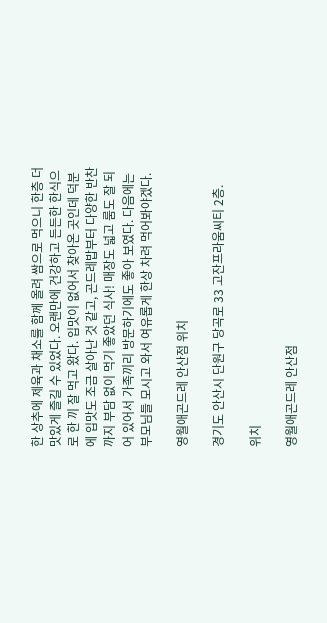한 상추에 제육과 채소를 함께 올려 쌈으로 먹으니 한층 더 맛있게 즐길 수 있었다. 오랜만에 건강하고 든든한 한식으로 한 끼 잘 먹고 왔다. 입맛이 없어서 찾아온 곳인데 덕분에 입맛도 조금 살아난 것 같고, 곤드레밥부터 다양한 반찬까지 부담 없이 먹기 좋았던 식사! 매장도 넓고 룸도 잘 되어 있어서 가족끼리 방문하기에도 좋아 보였다. 다음에는 부모님들 모시고 와서 여유롭게 한상 차려 먹어봐야겠다.

영월애곤드레 안산점 위치

경기도 안산시 단원구 당곡로 33 고잔프라움씨티 2층.

위치

영월애곤드레 안산점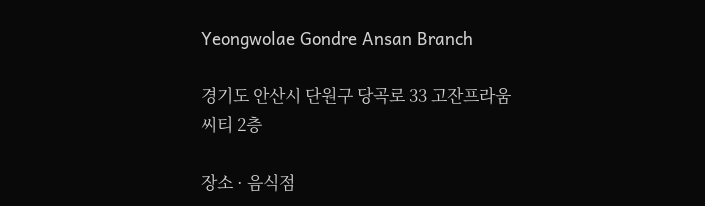Yeongwolae Gondre Ansan Branch

경기도 안산시 단원구 당곡로 33 고잔프라움씨티 2층

장소 · 음식점